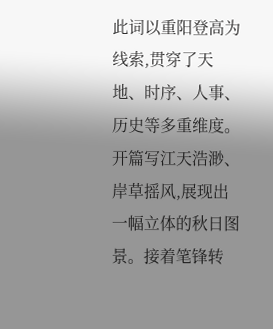此词以重阳登高为线索,贯穿了天地、时序、人事、历史等多重维度。开篇写江天浩渺、岸草摇风,展现出一幅立体的秋日图景。接着笔锋转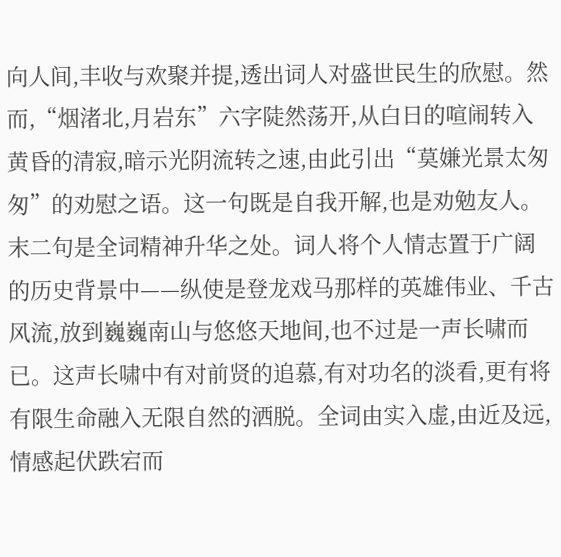向人间,丰收与欢聚并提,透出词人对盛世民生的欣慰。然而,“烟渚北,月岩东”六字陡然荡开,从白日的喧闹转入黄昏的清寂,暗示光阴流转之速,由此引出“莫嫌光景太匆匆”的劝慰之语。这一句既是自我开解,也是劝勉友人。
末二句是全词精神升华之处。词人将个人情志置于广阔的历史背景中——纵使是登龙戏马那样的英雄伟业、千古风流,放到巍巍南山与悠悠天地间,也不过是一声长啸而已。这声长啸中有对前贤的追慕,有对功名的淡看,更有将有限生命融入无限自然的洒脱。全词由实入虚,由近及远,情感起伏跌宕而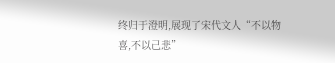终归于澄明,展现了宋代文人“不以物喜,不以己悲”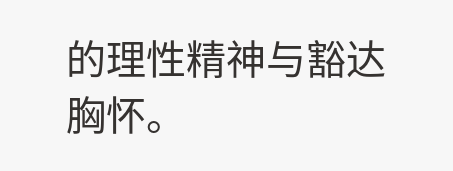的理性精神与豁达胸怀。